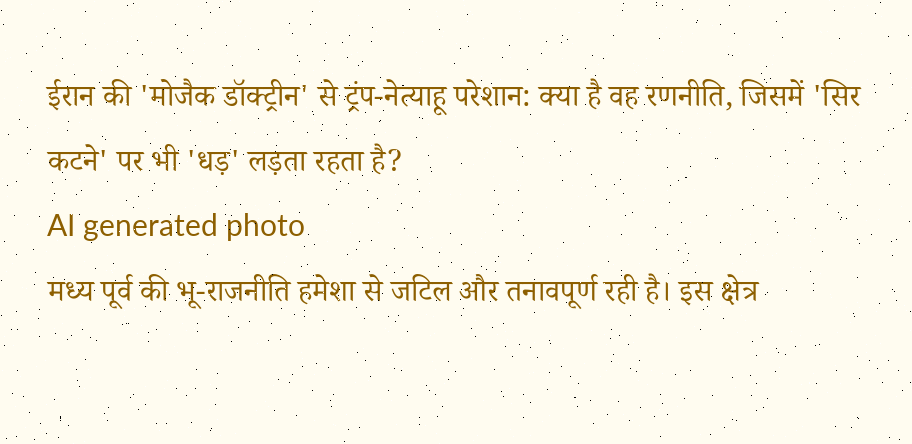ईरान की 'मोजैक डॉक्ट्रीन' से ट्रंप-नेत्याहू परेशान: क्या है वह रणनीति, जिसमें 'सिर कटने' पर भी 'धड़' लड़ता रहता है?
AI generated photo
मध्य पूर्व की भू-राजनीति हमेशा से जटिल और तनावपूर्ण रही है। इस क्षेत्र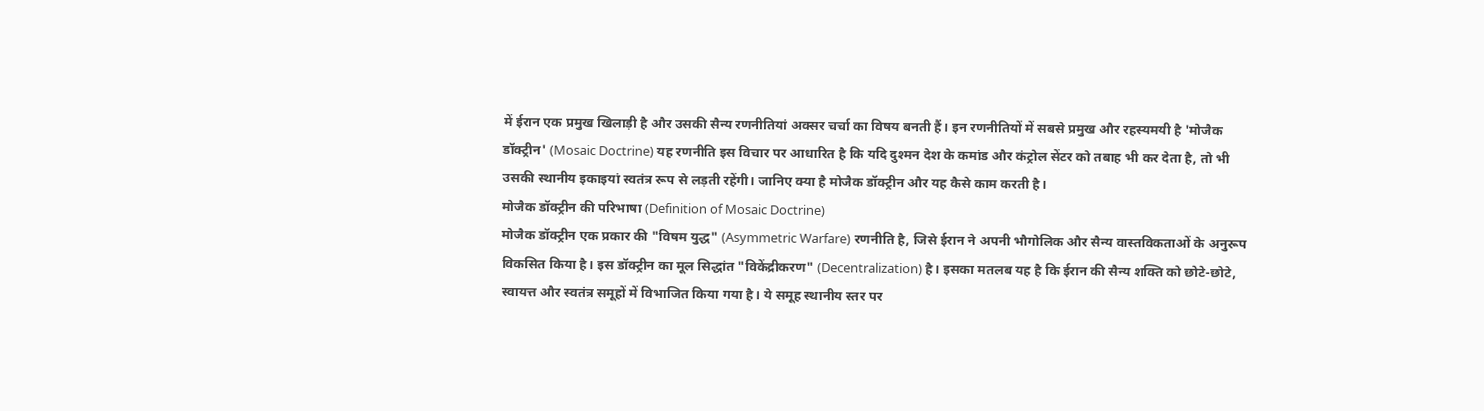में ईरान एक प्रमुख खिलाड़ी है और उसकी सैन्य रणनीतियां अक्सर चर्चा का विषय बनती हैं। इन रणनीतियों में सबसे प्रमुख और रहस्यमयी है 'मोजैक डॉक्ट्रीन' (Mosaic Doctrine) यह रणनीति इस विचार पर आधारित है कि यदि दुश्मन देश के कमांड और कंट्रोल सेंटर को तबाह भी कर देता है, तो भी उसकी स्थानीय इकाइयां स्वतंत्र रूप से लड़ती रहेंगी। जानिए क्या है मोजैक डॉक्ट्रीन और यह कैसे काम करती है।
मोजैक डॉक्ट्रीन की परिभाषा (Definition of Mosaic Doctrine)
मोजैक डॉक्ट्रीन एक प्रकार की "विषम युद्ध" (Asymmetric Warfare) रणनीति है, जिसे ईरान ने अपनी भौगोलिक और सैन्य वास्तविकताओं के अनुरूप विकसित किया है। इस डॉक्ट्रीन का मूल सिद्धांत "विकेंद्रीकरण" (Decentralization) है। इसका मतलब यह है कि ईरान की सैन्य शक्ति को छोटे-छोटे, स्वायत्त और स्वतंत्र समूहों में विभाजित किया गया है। ये समूह स्थानीय स्तर पर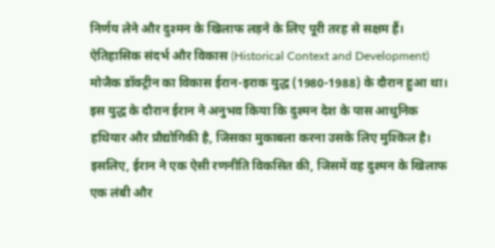निर्णय लेने और दुश्मन के खिलाफ लड़ने के लिए पूरी तरह से सक्षम हैं।
ऐतिहासिक संदर्भ और विकास (Historical Context and Development)
मोजैक डॉक्ट्रीन का विकास ईरान-इराक युद्ध (1980-1988) के दौरान हुआ था। इस युद्ध के दौरान ईरान ने अनुभव किया कि दुश्मन देश के पास आधुनिक हथियार और प्रौद्योगिकी है, जिसका मुकाबला करना उसके लिए मुश्किल है। इसलिए, ईरान ने एक ऐसी रणनीति विकसित की, जिसमें वह दुश्मन के खिलाफ एक लंबी और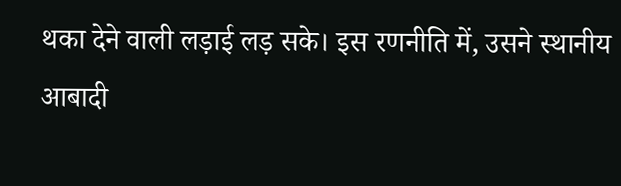थका देने वाली लड़ाई लड़ सके। इस रणनीति में, उसने स्थानीय आबादी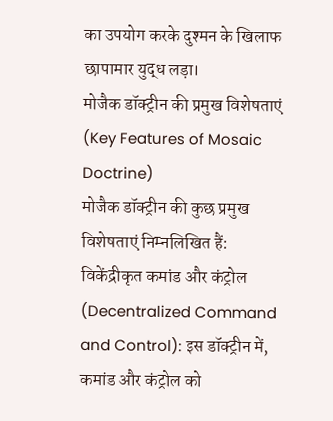का उपयोग करके दुश्मन के खिलाफ छापामार युद्ध लड़ा।
मोजैक डॉक्ट्रीन की प्रमुख विशेषताएं (Key Features of Mosaic Doctrine)
मोजैक डॉक्ट्रीन की कुछ प्रमुख विशेषताएं निम्नलिखित हैं:
विकेंद्रीकृत कमांड और कंट्रोल (Decentralized Command and Control): इस डॉक्ट्रीन में, कमांड और कंट्रोल को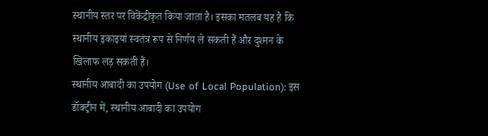स्थानीय स्तर पर विकेंद्रीकृत किया जाता है। इसका मतलब यह है कि स्थानीय इकाइयां स्वतंत्र रूप से निर्णय ले सकती हैं और दुश्मन के खिलाफ लड़ सकती हैं।
स्थानीय आबादी का उपयोग (Use of Local Population): इस डॉक्ट्रीन में, स्थानीय आबादी का उपयोग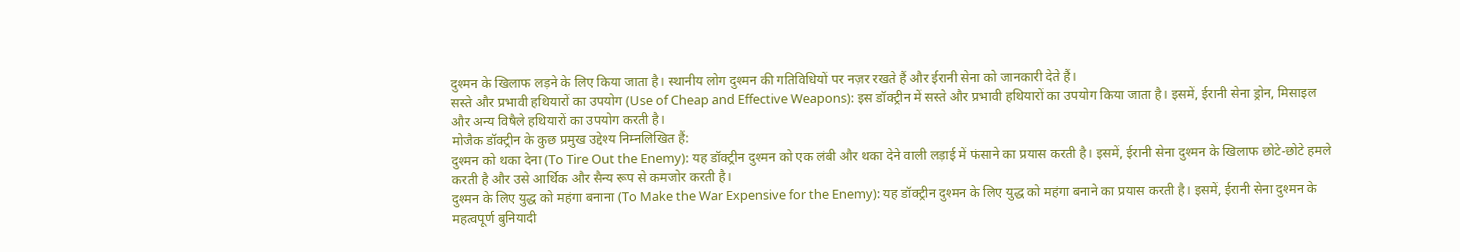दुश्मन के खिलाफ लड़ने के लिए किया जाता है। स्थानीय लोग दुश्मन की गतिविधियों पर नज़र रखते हैं और ईरानी सेना को जानकारी देते हैं।
सस्ते और प्रभावी हथियारों का उपयोग (Use of Cheap and Effective Weapons): इस डॉक्ट्रीन में सस्ते और प्रभावी हथियारों का उपयोग किया जाता है। इसमें, ईरानी सेना ड्रोन, मिसाइल और अन्य विषैले हथियारों का उपयोग करती है।
मोजैक डॉक्ट्रीन के कुछ प्रमुख उद्देश्य निम्नलिखित हैं:
दुश्मन को थका देना (To Tire Out the Enemy): यह डॉक्ट्रीन दुश्मन को एक लंबी और थका देने वाली लड़ाई में फंसाने का प्रयास करती है। इसमें, ईरानी सेना दुश्मन के खिलाफ छोटे-छोटे हमले करती है और उसे आर्थिक और सैन्य रूप से कमजोर करती है।
दुश्मन के लिए युद्ध को महंगा बनाना (To Make the War Expensive for the Enemy): यह डॉक्ट्रीन दुश्मन के लिए युद्ध को महंगा बनाने का प्रयास करती है। इसमें, ईरानी सेना दुश्मन के महत्वपूर्ण बुनियादी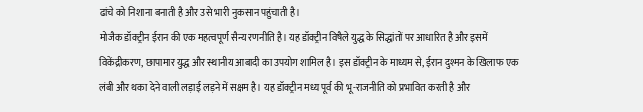ढांचे को निशाना बनाती है और उसे भारी नुकसान पहुंचाती है।
मोजैक डॉक्ट्रीन ईरान की एक महत्वपूर्ण सैन्य रणनीति है। यह डॉक्ट्रीन विषैले युद्ध के सिद्धांतों पर आधारित है और इसमें विकेंद्रीकरण, छापामार युद्ध और स्थानीय आबादी का उपयोग शामिल है। इस डॉक्ट्रीन के माध्यम से, ईरान दुश्मन के खिलाफ एक लंबी और थका देने वाली लड़ाई लड़ने में सक्षम है। यह डॉक्ट्रीन मध्य पूर्व की भू-राजनीति को प्रभावित करती है और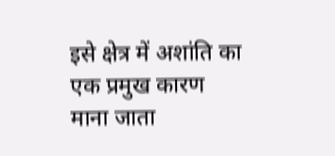इसे क्षेत्र में अशांति का एक प्रमुख कारण माना जाता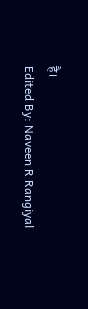है।
Edited By: Naveen R Rangiyal